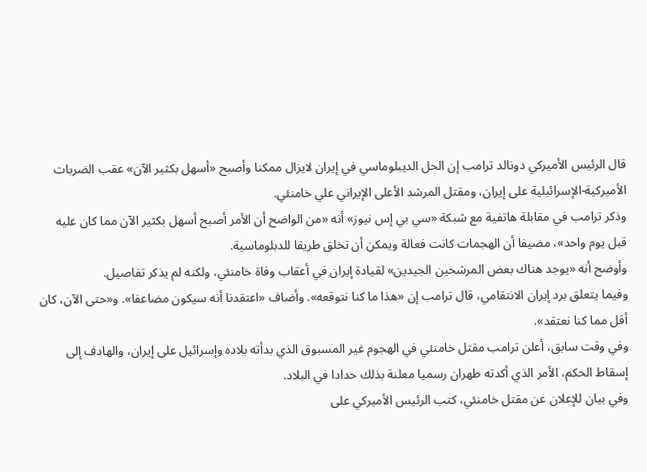قال الرئيس الأميركي دونالد ترامب إن الحل الديبلوماسي في إيران لايزال ممكنا وأصبح «أسهل بكثير الآن» عقب الضربات الأميركية-الإسرائيلية على إيران، ومقتل المرشد الأعلى الإيراني علي خامنئي.
وذكر ترامب في مقابلة هاتفية مع شبكة «سي بي إس نيوز» أنه «من الواضح أن الأمر أصبح أسهل بكثير الآن مما كان عليه قبل يوم واحد»، مضيفا أن الهجمات كانت فعالة ويمكن أن تخلق طريقا للدبلوماسية.
وأوضح أنه «يوجد هناك بعض المرشحين الجيدين» لقيادة إيران في أعقاب وفاة خامنئي، ولكنه لم يذكر تفاصيل.
وفيما يتعلق برد إيران الانتقامي، قال ترامب إن «هذا ما كنا نتوقعه». وأضاف «اعتقدنا أنه سيكون مضاعفا». و«حتى الآن، كان أقل مما كنا نعتقد».
وفي وقت سابق، أعلن ترامب مقتل خامنئي في الهجوم غير المسبوق الذي بدأته بلاده وإسرائيل على إيران، والهادف إلى إسقاط الحكم، الأمر الذي أكدته طهران رسميا معلنة بذلك حدادا في البلاد.
وفي بيان للإعلان عن مقتل خامنئي، كتب الرئيس الأميركي على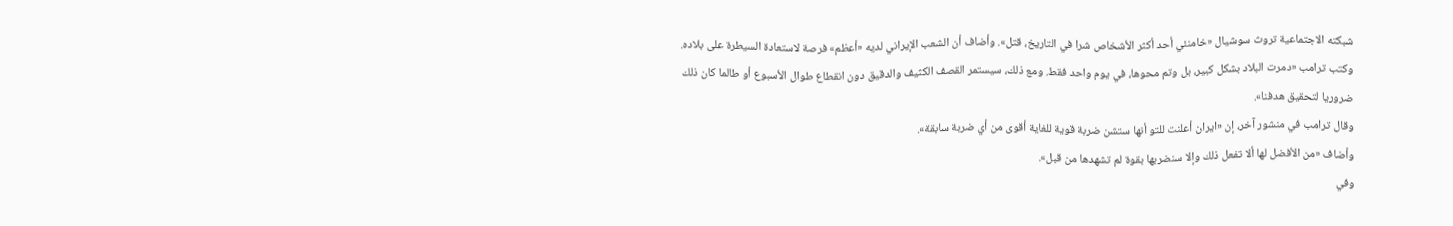شبكته الاجتماعية تروث سوشيال «خامنئي أحد أكثر الأشخاص شرا في التاريخ، قتل». وأضاف أن الشعب الإيراني لديه «أعظم» فرصة لاستعادة السيطرة على بلاده.
وكتب ترامب «دمرت البلاد بشكل كبير، بل وتم محوها، في يوم واحد فقط. ومع ذلك، سيستمر القصف الكثيف والدقيق دون انقطاع طوال الأسبوع أو طالما كان ذلك ضروريا لتحقيق هدفنا».
وقال ترامب في منشور آخر، إن «ايران أعلنت للتو أنها ستشن ضربة قوية للغاية أقوى من أي ضربة سابقة».
وأضاف «من الأفضل لها ألا تفعل ذلك وإلا سنضربها بقوة لم تشهدها من قبل».
وفي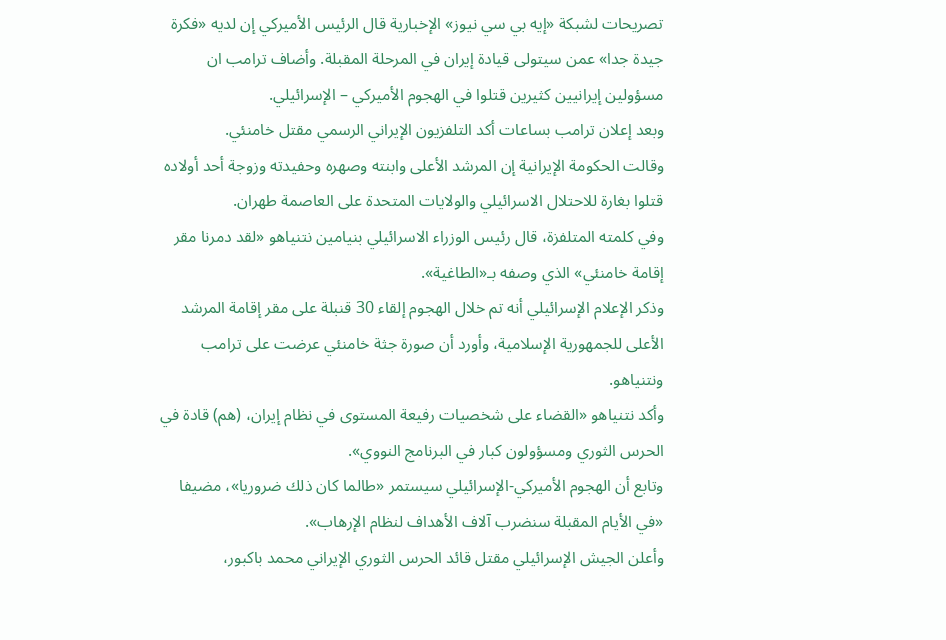تصريحات لشبكة «إيه بي سي نيوز» الإخبارية قال الرئيس الأميركي إن لديه «فكرة جيدة جدا» عمن سيتولى قيادة إيران في المرحلة المقبلة. وأضاف ترامب ان مسؤولين إيرانيين كثيرين قتلوا في الهجوم الأميركي – الإسرائيلي.
وبعد إعلان ترامب بساعات أكد التلفزيون الإيراني الرسمي مقتل خامنئي.
وقالت الحكومة الإيرانية إن المرشد الأعلى وابنته وصهره وحفيدته وزوجة أحد أولاده قتلوا بغارة للاحتلال الاسرائيلي والولايات المتحدة على العاصمة طهران.
وفي كلمته المتلفزة، قال رئيس الوزراء الاسرائيلي بنيامين نتنياهو «لقد دمرنا مقر إقامة خامنئي» الذي وصفه بـ«الطاغية».
وذكر الإعلام الإسرائيلي أنه تم خلال الهجوم إلقاء 30 قنبلة على مقر إقامة المرشد الأعلى للجمهورية الإسلامية، وأورد أن صورة جثة خامنئي عرضت على ترامب ونتنياهو.
وأكد نتنياهو «القضاء على شخصيات رفيعة المستوى في نظام إيران، (هم) قادة في الحرس الثوري ومسؤولون كبار في البرنامج النووي».
وتابع أن الهجوم الأميركي-الإسرائيلي سيستمر «طالما كان ذلك ضروريا»، مضيفا «في الأيام المقبلة سنضرب آلاف الأهداف لنظام الإرهاب».
وأعلن الجيش الإسرائيلي مقتل قائد الحرس الثوري الإيراني محمد باكبور،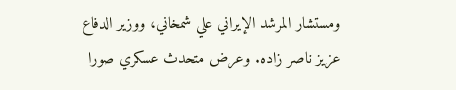ومستشار المرشد الإيراني علي شمخاني، ووزير الدفاع عزيز ناصر زاده. وعرض متحدث عسكري صورا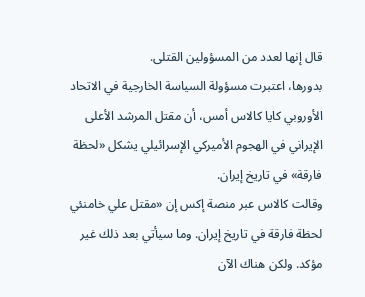قال إنها لعدد من المسؤولين القتلى.
بدورها، اعتبرت مسؤولة السياسة الخارجية في الاتحاد الأوروبي كايا كالاس أمس، أن مقتل المرشد الأعلى الإيراني في الهجوم الأميركي الإسرائيلي يشكل «لحظة فارقة» في تاريخ إيران.
وقالت كالاس عبر منصة إكس إن «مقتل علي خامنئي لحظة فارقة في تاريخ إيران. وما سيأتي بعد ذلك غير مؤكد. ولكن هناك الآن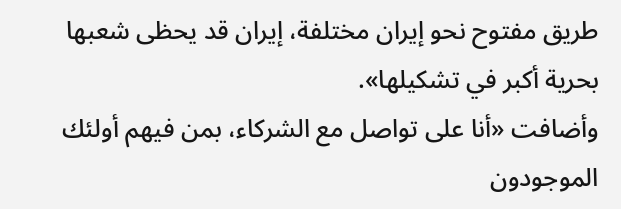طريق مفتوح نحو إيران مختلفة، إيران قد يحظى شعبها بحرية أكبر في تشكيلها».
وأضافت «أنا على تواصل مع الشركاء، بمن فيهم أولئك الموجودون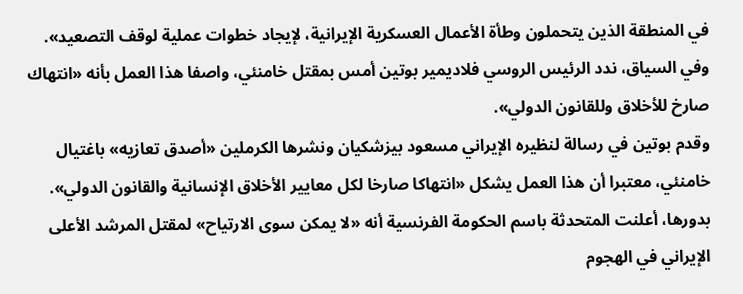في المنطقة الذين يتحملون وطأة الأعمال العسكرية الإيرانية، لإيجاد خطوات عملية لوقف التصعيد».
وفي السياق، ندد الرئيس الروسي فلاديمير بوتين أمس بمقتل خامنئي، واصفا هذا العمل بأنه «انتهاك صارخ للأخلاق وللقانون الدولي».
وقدم بوتين في رسالة لنظيره الإيراني مسعود بيزشكيان ونشرها الكرملين «أصدق تعازيه» باغتيال خامنئي، معتبرا أن هذا العمل يشكل «انتهاكا صارخا لكل معايير الأخلاق الإنسانية والقانون الدولي».
بدورها، أعلنت المتحدثة باسم الحكومة الفرنسية أنه «لا يمكن سوى الارتياح» لمقتل المرشد الأعلى الإيراني في الهجوم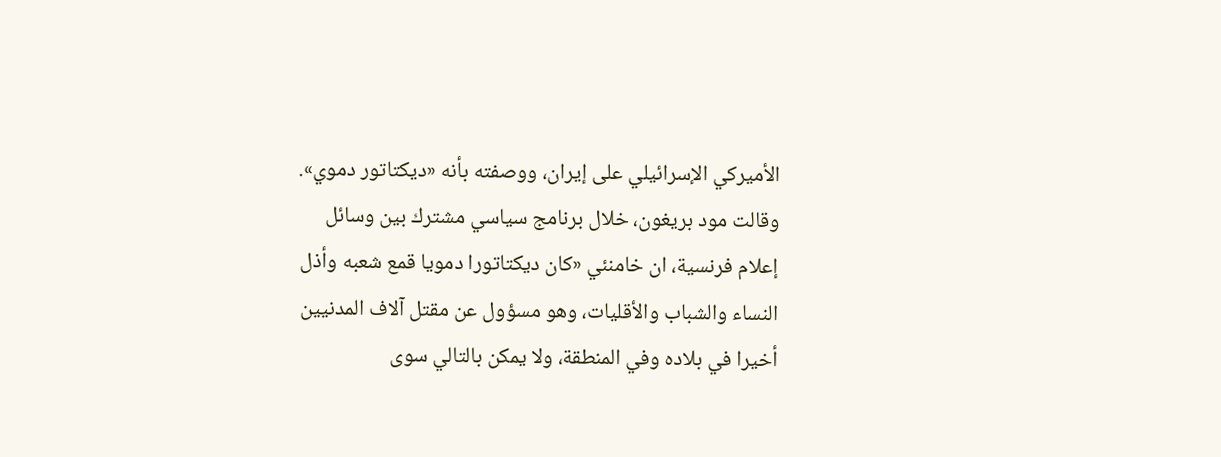الأميركي الإسرائيلي على إيران، ووصفته بأنه «ديكتاتور دموي».
وقالت مود بريغون، خلال برنامج سياسي مشترك بين وسائل إعلام فرنسية، ان خامنئي «كان ديكتاتورا دمويا قمع شعبه وأذل النساء والشباب والأقليات، وهو مسؤول عن مقتل آلاف المدنيين أخيرا في بلاده وفي المنطقة، ولا يمكن بالتالي سوى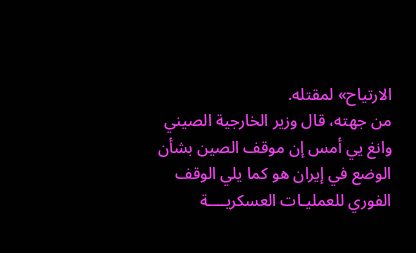الارتياح» لمقتله.
من جهته، قال وزير الخارجية الصيني وانغ يي أمس إن موقف الصين بشأن الوضع في إيران هو كما يلي الوقف الفوري للعمليـات العسكريــــة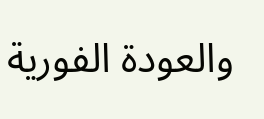والعودة الفورية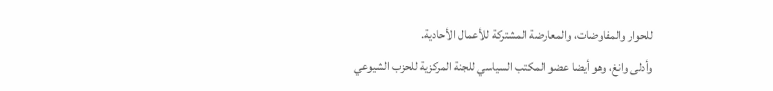للحوار والمفاوضات، والمعارضة المشتركة للأعمال الأحادية.
وأدلى وانغ، وهو أيضا عضو المكتب السياسي للجنة المركزية للحزب الشيوعي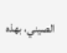الصيني، بهذه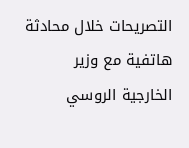التصريحات خلال محادثة هاتفية مع وزير الخارجية الروسي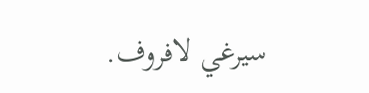سيرغي لافروف.